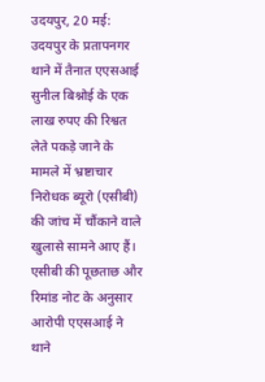उदयपुर, 20 मई: उदयपुर के प्रतापनगर थाने में तैनात एएसआई सुनील बिश्नोई के एक लाख रुपए की रिश्वत लेते पकड़े जाने के मामले में भ्रष्टाचार निरोधक ब्यूरो (एसीबी) की जांच में चौंकाने वाले खुलासे सामने आए हैं। एसीबी की पूछताछ और रिमांड नोट के अनुसार आरोपी एएसआई ने थाने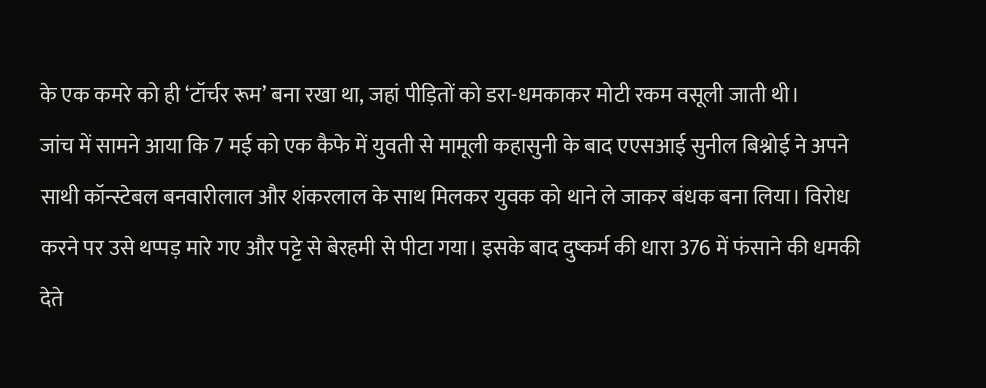के एक कमरे को ही ‘टॉर्चर रूम’ बना रखा था, जहां पीड़ितों को डरा-धमकाकर मोटी रकम वसूली जाती थी।
जांच में सामने आया कि 7 मई को एक कैफे में युवती से मामूली कहासुनी के बाद एएसआई सुनील बिश्नोई ने अपने साथी कॉन्स्टेबल बनवारीलाल और शंकरलाल के साथ मिलकर युवक को थाने ले जाकर बंधक बना लिया। विरोध करने पर उसे थप्पड़ मारे गए और पट्टे से बेरहमी से पीटा गया। इसके बाद दुष्कर्म की धारा 376 में फंसाने की धमकी देते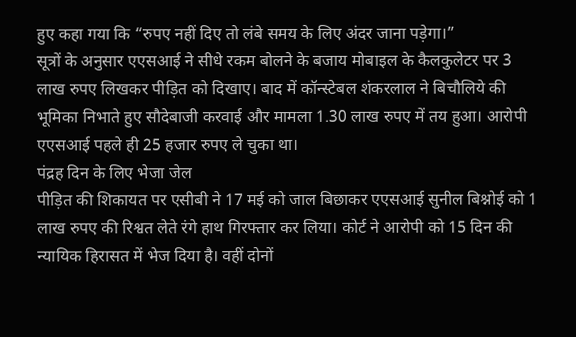हुए कहा गया कि “रुपए नहीं दिए तो लंबे समय के लिए अंदर जाना पड़ेगा।”
सूत्रों के अनुसार एएसआई ने सीधे रकम बोलने के बजाय मोबाइल के कैलकुलेटर पर 3 लाख रुपए लिखकर पीड़ित को दिखाए। बाद में कॉन्स्टेबल शंकरलाल ने बिचौलिये की भूमिका निभाते हुए सौदेबाजी करवाई और मामला 1.30 लाख रुपए में तय हुआ। आरोपी एएसआई पहले ही 25 हजार रुपए ले चुका था।
पंद्रह दिन के लिए भेजा जेल
पीड़ित की शिकायत पर एसीबी ने 17 मई को जाल बिछाकर एएसआई सुनील बिश्नोई को 1 लाख रुपए की रिश्वत लेते रंगे हाथ गिरफ्तार कर लिया। कोर्ट ने आरोपी को 15 दिन की न्यायिक हिरासत में भेज दिया है। वहीं दोनों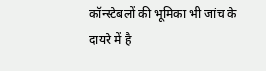कॉन्स्टेबलों की भूमिका भी जांच के दायरे में है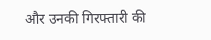और उनकी गिरफ्तारी की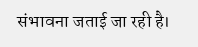संभावना जताई जा रही है।